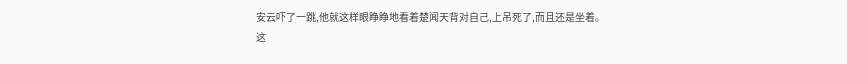安云吓了一跳,他就这样眼睁睁地看着楚闻天背对自己,上吊死了,而且还是坐着。
这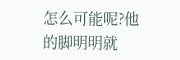怎么可能呢?他的脚明明就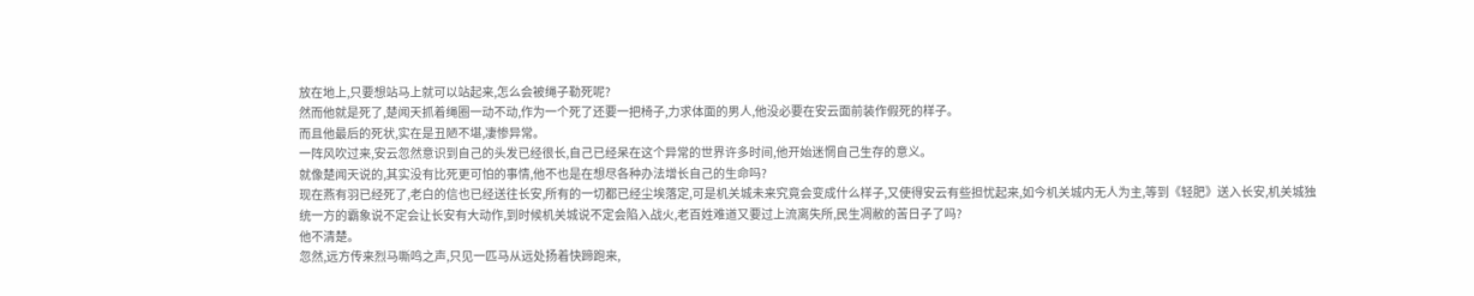放在地上,只要想站马上就可以站起来,怎么会被绳子勒死呢?
然而他就是死了,楚闻天抓着绳圈一动不动,作为一个死了还要一把椅子,力求体面的男人,他没必要在安云面前装作假死的样子。
而且他最后的死状,实在是丑陋不堪,凄惨异常。
一阵风吹过来,安云忽然意识到自己的头发已经很长,自己已经呆在这个异常的世界许多时间,他开始迷惘自己生存的意义。
就像楚闻天说的,其实没有比死更可怕的事情,他不也是在想尽各种办法增长自己的生命吗?
现在燕有羽已经死了,老白的信也已经送往长安,所有的一切都已经尘埃落定,可是机关城未来究竟会变成什么样子,又使得安云有些担忧起来,如今机关城内无人为主,等到《轻肥》送入长安,机关城独统一方的霸象说不定会让长安有大动作,到时候机关城说不定会陷入战火,老百姓难道又要过上流离失所,民生凋敝的苦日子了吗?
他不清楚。
忽然,远方传来烈马嘶鸣之声,只见一匹马从远处扬着快蹄跑来,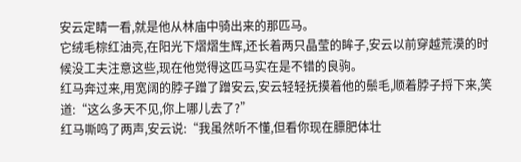安云定睛一看,就是他从林庙中骑出来的那匹马。
它绒毛棕红油亮,在阳光下熠熠生辉,还长着两只晶莹的眸子,安云以前穿越荒漠的时候没工夫注意这些,现在他觉得这匹马实在是不错的良驹。
红马奔过来,用宽阔的脖子蹭了蹭安云,安云轻轻抚摸着他的鬃毛,顺着脖子捋下来,笑道:“这么多天不见,你上哪儿去了?”
红马嘶鸣了两声,安云说:“我虽然听不懂,但看你现在膘肥体壮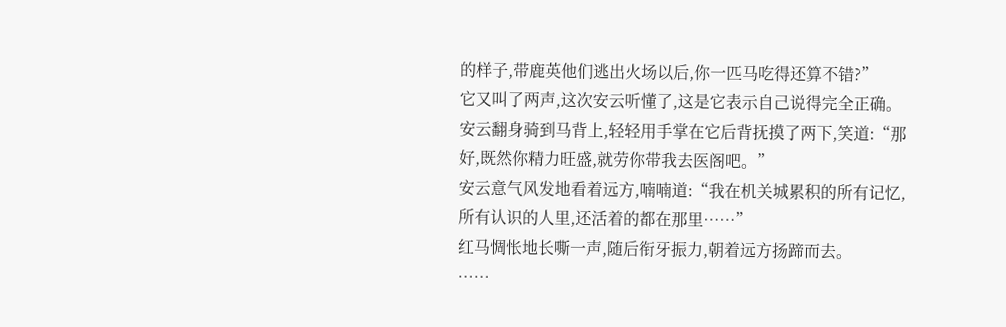的样子,带鹿英他们逃出火场以后,你一匹马吃得还算不错?”
它又叫了两声,这次安云听懂了,这是它表示自己说得完全正确。
安云翻身骑到马背上,轻轻用手掌在它后背抚摸了两下,笑道:“那好,既然你精力旺盛,就劳你带我去医阁吧。”
安云意气风发地看着远方,喃喃道:“我在机关城累积的所有记忆,所有认识的人里,还活着的都在那里……”
红马惆怅地长嘶一声,随后衔牙振力,朝着远方扬蹄而去。
……